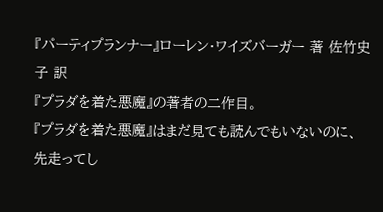『パーティプランナー』ローレン・ワイズバーガー 著 佐竹史子 訳
『プラダを着た悪魔』の著者の二作目。
『プラダを着た悪魔』はまだ見ても読んでもいないのに、
先走ってし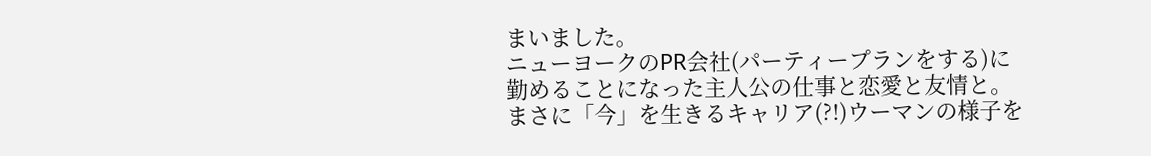まいました。
ニューヨークのPR会社(パーティープランをする)に
勤めることになった主人公の仕事と恋愛と友情と。
まさに「今」を生きるキャリア(?!)ウーマンの様子を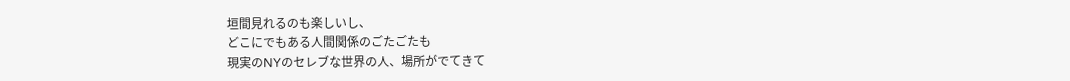垣間見れるのも楽しいし、
どこにでもある人間関係のごたごたも
現実のNYのセレブな世界の人、場所がでてきて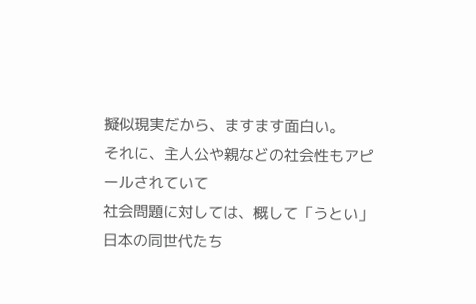擬似現実だから、ますます面白い。
それに、主人公や親などの社会性もアピールされていて
社会問題に対しては、概して「うとい」日本の同世代たち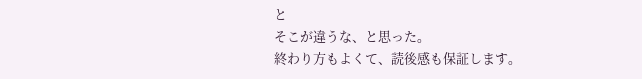と
そこが違うな、と思った。
終わり方もよくて、読後感も保証します。